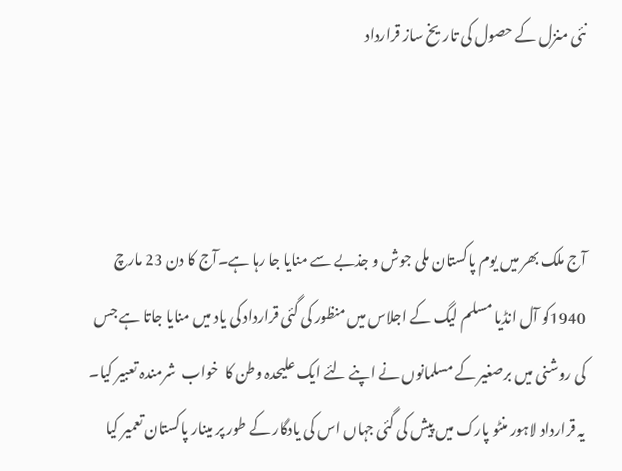نئی منزل کے حصول کی تاریخ ساز قرارداد



آج ملک بھر میں یوم پاکستان ملی جوش و جذبے سے منایا جا رہا ہے۔آج کا دن 23 مارچ 1940کو آل انڈیا مسلم لیگ کے اجلاس میں منظور کی گئی قرارداد کی یاد میں منایا جاتا ہے جس کی روشنی میں برصغیر کے مسلمانوں نے اپنے لئے ایک علیحدہ وطن کا  خواب  شرمندہ تعبیر کیا۔ یہ قرارداد لاہور منٹو پارک میں پیش کی گئی جہاں اس کی یادگار کے طور پر مینار پاکستان تعمیر کیا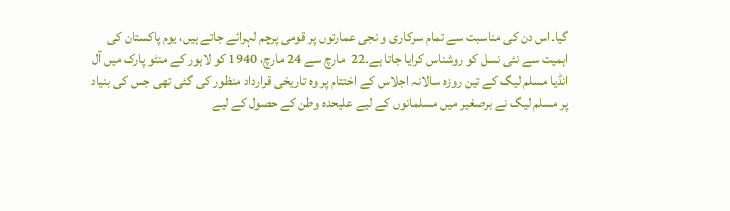گیا۔اس دن کی مناسبت سے تمام سرکاری و نجی عمارتوں پر قومی پرچم لہرائے جاتے ہیں، یوم پاکستان کی اہمیت سے نئی نسل کو روشناس کرایا جاتا ہے۔22  مارچ سے 24 مارچ، 1940 کو لاہور کے منٹو پارک میں آل انڈیا مسلم لیگ کے تین روزہ سالانہ اجلاس کے اختتام پر وہ تاریخی قرارداد منظور کی گئی تھی جس کی بنیاد پر مسلم لیگ نے برصغیر میں مسلمانوں کے لیے علیحدہ وطن کے حصول کے لیے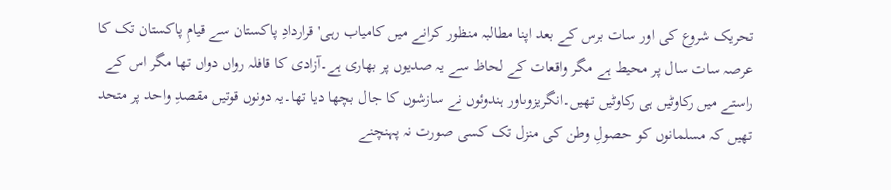تحریک شروع کی اور سات برس کے بعد اپنا مطالبہ منظور کرانے میں کامیاب رہی'قراردادِ پاکستان سے قیامِ پاکستان تک کا عرصہ سات سال پر محیط ہے مگر واقعات کے لحاظ سے یہ صدیوں پر بھاری ہے۔آزادی کا قافلہ رواں دواں تھا مگر اس کے راستے میں رکاوٹیں ہی رکاوٹیں تھیں۔انگریزوںاور ہندوئوں نے سازشوں کا جال بچھا دیا تھا۔یہ دونوں قوتیں مقصدِ واحد پر متحد تھیں کہ مسلمانوں کو حصولِ وطن کی منزل تک کسی صورت نہ پہنچنے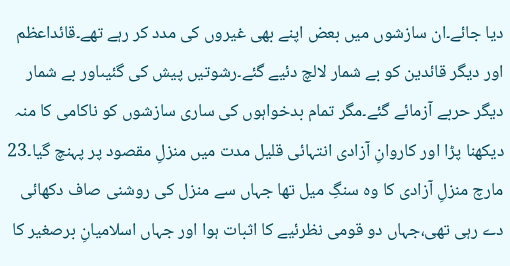دیا جائے۔ان سازشوں میں بعض اپنے بھی غیروں کی مدد کر رہے تھے۔قائداعظم اور دیگر قائدین کو بے شمار لالچ دئیے گئے۔رشوتیں پیش کی گئیںاور بے شمار دیگر حربے آزمائے گئے۔مگر تمام بدخواہوں کی ساری سازشوں کو ناکامی کا منہ دیکھنا پڑا اور کاروانِ آزادی انتہائی قلیل مدت میں منزلِ مقصود پر پہنچ گیا۔23 مارچ منزلِ آزادی کا وہ سنگِ میل تھا جہاں سے منزل کی روشنی صاف دکھائی دے رہی تھی،جہاں دو قومی نظرئیے کا اثبات ہوا اور جہاں اسلامیانِ برصغیر کا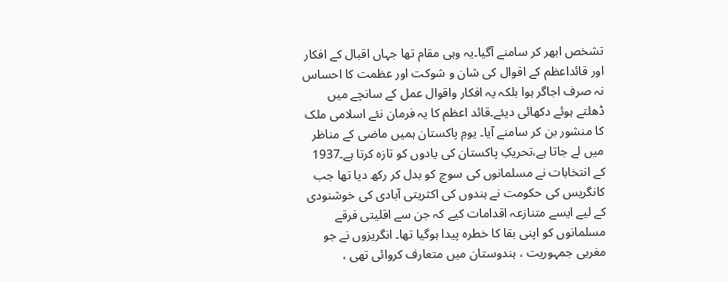تشخص ابھر کر سامنے آگیا۔یہ وہی مقام تھا جہاں اقبال کے افکار اور قائداعظم کے اقوال کی شان و شوکت اور عظمت کا احساس نہ صرف اجاگر ہوا بلکہ یہ افکار واقوال عمل کے سانچے میں ڈھلتے ہوئے دکھائی دیئے۔قائد اعظم کا یہ فرمان نئے اسلامی ملک کا منشور بن کر سامنے آیا۔ یومِ پاکستان ہمیں ماضی کے مناظر میں لے جاتا ہے،تحریکِ پاکستان کی یادوں کو تازہ کرتا ہے۔1937 کے انتخابات نے مسلمانوں کی سوچ کو بدل کر رکھ دیا تھا جب کانگریس کی حکومت نے ہندوں کی اکثریتی آبادی کی خوشنودی کے لیے ایسے متنازعہ اقدامات کیے کہ جن سے اقلیتی فرقے مسلمانوں کو اپنی بقا کا خطرہ پیدا ہوگیا تھا۔ انگریزوں نے جو مغربی جمہوریت ، ہندوستان میں متعارف کروائی تھی ،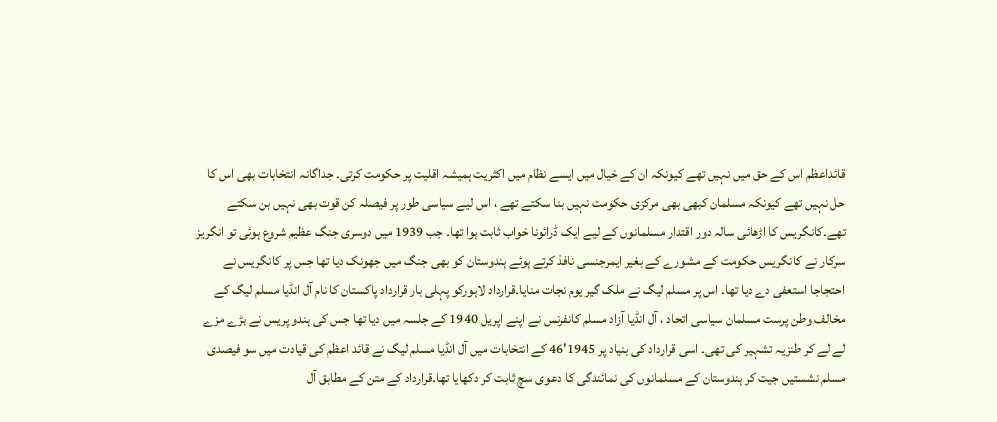قائداعظم اس کے حق میں نہیں تھے کیونکہ ان کے خیال میں ایسے نظام میں اکثریت ہمیشہ اقلیت پر حکومت کرتی۔ جداگانہ انتخابات بھی اس کا حل نہیں تھے کیونکہ مسلمان کبھی بھی مرکزی حکومت نہیں بنا سکتے تھے ، اس لیے سیاسی طور پر فیصلہ کن قوت بھی نہیں بن سکتے تھے۔کانگریس کا اڑھائی سالہ دور اقتدار مسلمانوں کے لیے ایک ڈرائونا خواب ثابت ہوا تھا۔ جب 1939 میں دوسری جنگ عظیم شروع ہوئی تو انگریز سرکار نے کانگریس حکومت کے مشورے کے بغیر ایمرجنسی نافذ کرتے ہوئے ہندوستان کو بھی جنگ میں جھونک دیا تھا جس پر کانگریس نے احتجاجا استعفی دے دیا تھا۔ اس پر مسلم لیگ نے ملک گیر یوم نجات منایا۔قرارداد لاہورکو پہلی بار قرارداد پاکستان کا نام آل انڈیا مسلم لیگ کے مخالف وطن پرست مسلمان سیاسی اتحاد ، آل انڈیا آزاد مسلم کانفرنس نے اپنے اپریل 1940 کے جلسہ میں دیا تھا جس کی ہندو پریس نے بڑے مزے لے لے کر طنزیہ تشہیر کی تھی۔ اسی قرارداد کی بنیاد پر 1945'46 کے انتخابات میں آل انڈیا مسلم لیگ نے قائد اعظم کی قیادت میں سو فیصدی مسلم نشستیں جیت کر ہندوستان کے مسلمانوں کی نمائندگی کا دعوی سچ ثابت کر دکھایا تھا۔قرارداد کے متن کے مطابق آل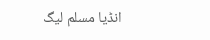انڈیا مسلم لیگ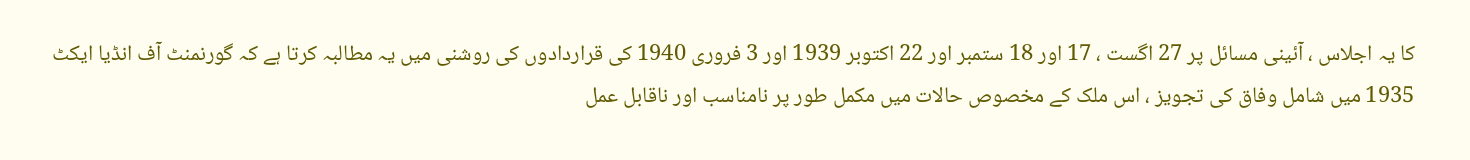کا یہ اجلاس ، آئینی مسائل پر 27 اگست ، 17 اور 18 ستمبر اور 22 اکتوبر 1939 اور 3 فروری 1940 کی قراردادوں کی روشنی میں یہ مطالبہ کرتا ہے کہ گورنمنٹ آف انڈیا ایکٹ 1935 میں شامل وفاق کی تجویز ، اس ملک کے مخصوص حالات میں مکمل طور پر نامناسب اور ناقابل عمل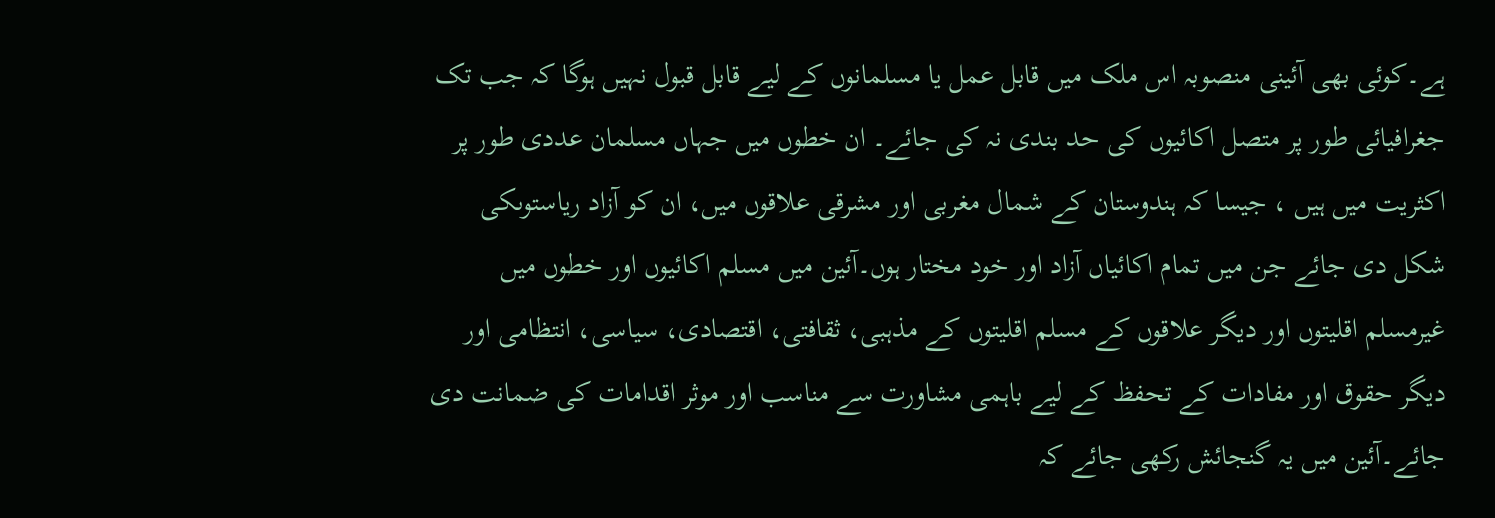ہے۔کوئی بھی آئینی منصوبہ اس ملک میں قابل عمل یا مسلمانوں کے لیے قابل قبول نہیں ہوگا کہ جب تک جغرافیائی طور پر متصل اکائیوں کی حد بندی نہ کی جائے۔ ان خطوں میں جہاں مسلمان عددی طور پر اکثریت میں ہیں ، جیسا کہ ہندوستان کے شمال مغربی اور مشرقی علاقوں میں، ان کو آزاد ریاستوںکی شکل دی جائے جن میں تمام اکائیاں آزاد اور خود مختار ہوں۔آئین میں مسلم اکائیوں اور خطوں میں غیرمسلم اقلیتوں اور دیگر علاقوں کے مسلم اقلیتوں کے مذہبی، ثقافتی، اقتصادی، سیاسی، انتظامی اور دیگر حقوق اور مفادات کے تحفظ کے لیے باہمی مشاورت سے مناسب اور موثر اقدامات کی ضمانت دی جائے۔آئین میں یہ گنجائش رکھی جائے کہ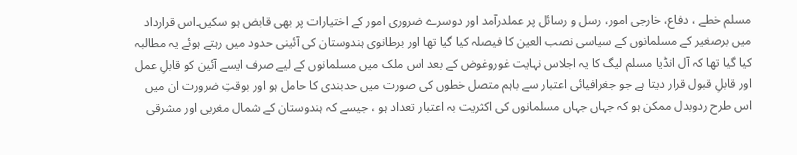مسلم خطے ، دفاع، خارجی امور، رسل و رسائل پر عملدرآمد اور دوسرے ضروری امور کے اختیارات پر بھی قابض ہو سکیں۔اس قرارداد میں برصغیر کے مسلمانوں کے سیاسی نصب العین کا فیصلہ کیا گیا تھا اور برطانوی ہندوستان کی آئینی حدود میں رہتے ہوئے یہ مطالبہ کیا گیا تھا کہ آل انڈیا مسلم لیگ کا یہ اجلاس نہایت غوروغوض کے بعد اس ملک میں مسلمانوں کے لیے صرف ایسے آئین کو قابلِ عمل اور قابلِ قبول قرار دیتا ہے جو جغرافیائی اعتبار سے باہم متصل خطوں کی صورت میں حدبندی کا حامل ہو اور بوقتِ ضرورت ان میں اس طرح ردوبدل ممکن ہو کہ جہاں جہاں مسلمانوں کی اکثریت بہ اعتبار تعداد ہو ، جیسے کہ ہندوستان کے شمال مغربی اور مشرقی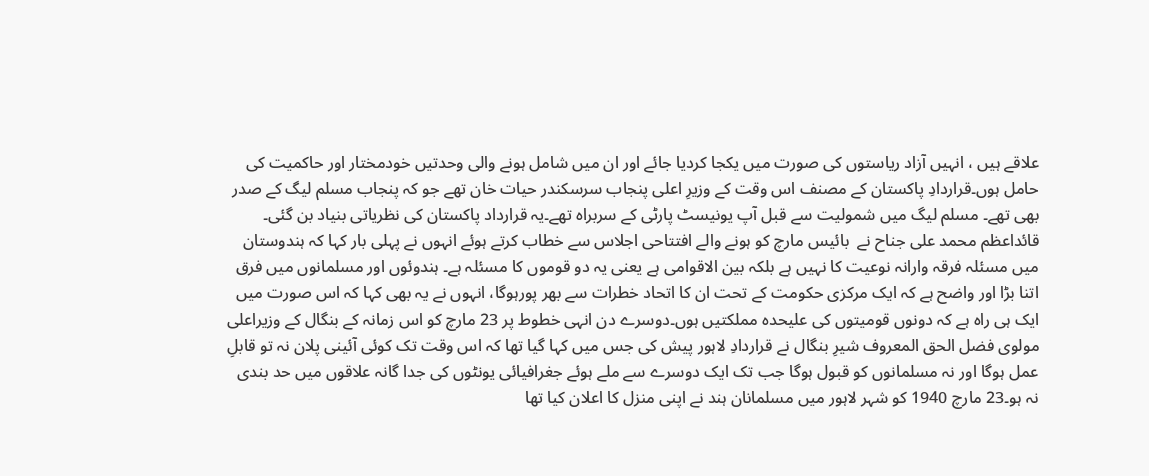علاقے ہیں ، انہیں آزاد ریاستوں کی صورت میں یکجا کردیا جائے اور ان میں شامل ہونے والی وحدتیں خودمختار اور حاکمیت کی حامل ہوں۔قراردادِ پاکستان کے مصنف اس وقت کے وزیرِ اعلی پنجاب سرسکندر حیات خان تھے جو کہ پنجاب مسلم لیگ کے صدر بھی تھے۔ مسلم لیگ میں شمولیت سے قبل آپ یونیسٹ پارٹی کے سربراہ تھے۔یہ قرارداد پاکستان کی نظریاتی بنیاد بن گئی۔ قائداعظم محمد علی جناح نے  بائیس مارچ کو ہونے والے افتتاحی اجلاس سے خطاب کرتے ہوئے انہوں نے پہلی بار کہا کہ ہندوستان میں مسئلہ فرقہ وارانہ نوعیت کا نہیں ہے بلکہ بین الاقوامی ہے یعنی یہ دو قوموں کا مسئلہ ہے۔ ہندوئوں اور مسلمانوں میں فرق اتنا بڑا اور واضح ہے کہ ایک مرکزی حکومت کے تحت ان کا اتحاد خطرات سے بھر پورہوگا، انہوں نے یہ بھی کہا کہ اس صورت میں ایک ہی راہ ہے کہ دونوں قومیتوں کی علیحدہ مملکتیں ہوں۔دوسرے دن انہی خطوط پر 23 مارچ کو اس زمانہ کے بنگال کے وزیراعلی مولوی فضل الحق المعروف شیرِ بنگال نے قراردادِ لاہور پیش کی جس میں کہا گیا تھا کہ اس وقت تک کوئی آئینی پلان نہ تو قابلِ عمل ہوگا اور نہ مسلمانوں کو قبول ہوگا جب تک ایک دوسرے سے ملے ہوئے جغرافیائی یونٹوں کی جدا گانہ علاقوں میں حد بندی نہ ہو۔23 مارچ 1940 کو شہر لاہور میں مسلمانان ہند نے اپنی منزل کا اعلان کیا تھا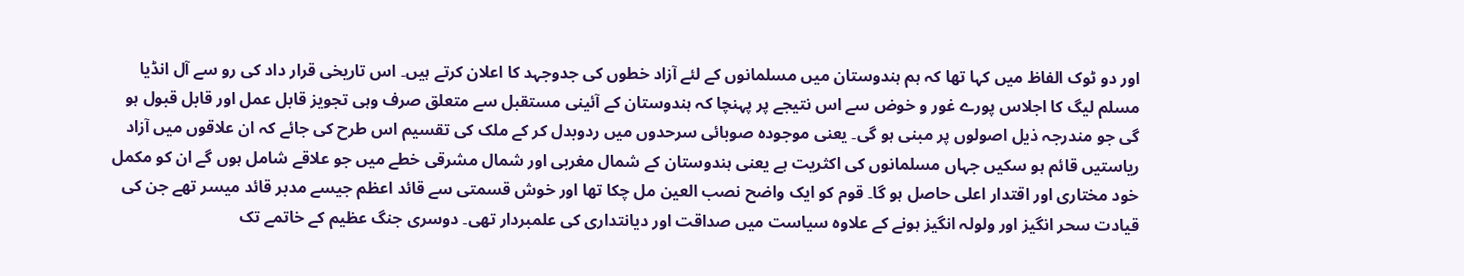اور دو ٹوک الفاظ میں کہا تھا کہ ہم ہندوستان میں مسلمانوں کے لئے آزاد خطوں کی جدوجہد کا اعلان کرتے ہیں۔ اس تاریخی قرار داد کی رو سے آل انڈیا مسلم لیگ کا اجلاس پورے غور و خوض سے اس نتیجے پر پہنچا کہ ہندوستان کے آئینی مستقبل سے متعلق صرف وہی تجویز قابل عمل اور قابل قبول ہو گی جو مندرجہ ذیل اصولوں پر مبنی ہو گی۔ یعنی موجودہ صوبائی سرحدوں میں ردوبدل کر کے ملک کی تقسیم اس طرح کی جائے کہ ان علاقوں میں آزاد ریاستیں قائم ہو سکیں جہاں مسلمانوں کی اکثریت ہے یعنی ہندوستان کے شمال مغربی اور شمال مشرقی خطے میں جو علاقے شامل ہوں گے ان کو مکمل خود مختاری اور اقتدار اعلی حاصل ہو گا۔ قوم کو ایک واضح نصب العین مل چکا تھا اور خوش قسمتی سے قائد اعظم جیسے مدبر قائد میسر تھے جن کی قیادت سحر انگیز اور ولولہ انگیز ہونے کے علاوہ سیاست میں صداقت اور دیانتداری کی علمبردار تھی۔ دوسری جنگ عظیم کے خاتمے تک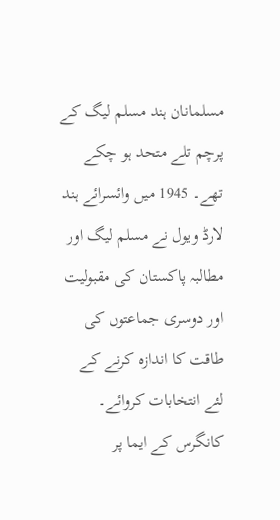مسلمانان ہند مسلم لیگ کے پرچم تلے متحد ہو چکے تھے۔ 1945 میں وائسرائے ہند لارڈ ویول نے مسلم لیگ اور مطالبہ پاکستان کی مقبولیت اور دوسری جماعتوں کی طاقت کا اندازہ کرنے کے لئے انتخابات کروائے۔ کانگرس کے ایما پر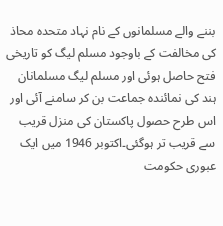بننے والے مسلمانوں کے نام نہاد متحدہ محاذ کی مخالفت کے باوجود مسلم لیگ کو تاریخی فتح حاصل ہوئی اور مسلم لیگ مسلمانان ہند کی نمائندہ جماعت بن کر سامنے آئی اور اس طرح حصول پاکستان کی منزل قریب سے قریب تر ہوگئی۔اکتوبر 1946 میں ایک عبوری حکومت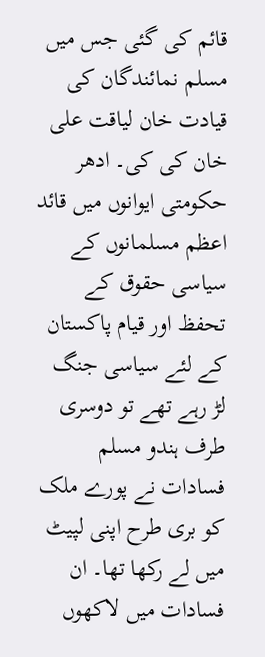قائم کی گئی جس میں مسلم نمائندگان کی قیادت خان لیاقت علی خان کی کی۔ ادھر حکومتی ایوانوں میں قائد اعظم مسلمانوں کے سیاسی حقوق کے تحفظ اور قیام پاکستان کے لئے سیاسی جنگ لڑ رہے تھے تو دوسری طرف ہندو مسلم فسادات نے پورے ملک کو بری طرح اپنی لپیٹ میں لے رکھا تھا۔ ان فسادات میں لاکھوں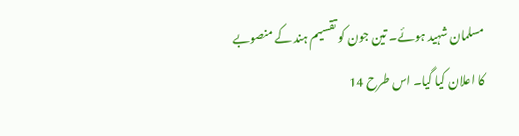مسلمان شہید ہوئے۔ تین جون کو تقسیم ہند کے منصوبے کا اعلان کیا گیا۔ اس طرح 14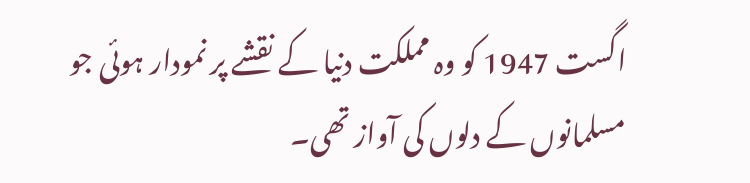اگست 1947 کو وہ مملکت دنیا کے نقشے پر نمودار ہوئی جو مسلمانوں کے دلوں کی آواز تھی۔